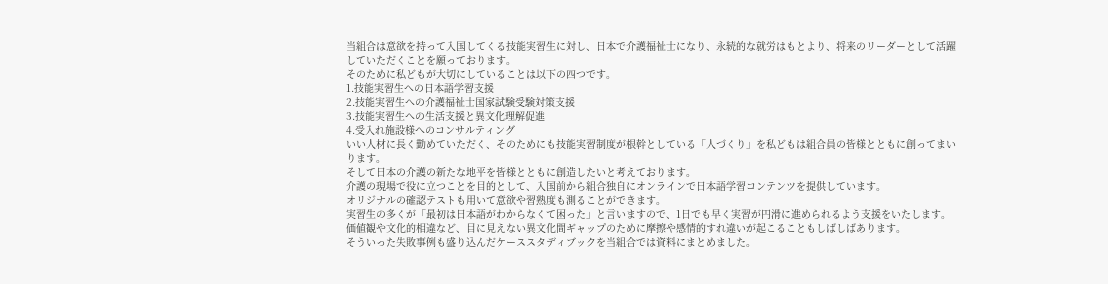当組合は意欲を持って入国してくる技能実習生に対し、日本で介護福祉士になり、永続的な就労はもとより、将来のリーダーとして活躍していただくことを願っております。
そのために私どもが大切にしていることは以下の四つです。
1.技能実習生への日本語学習支援
2.技能実習生への介護福祉士国家試験受験対策支援
3.技能実習生への生活支援と異文化理解促進
4.受入れ施設様へのコンサルティング
いい人材に長く勤めていただく、そのためにも技能実習制度が根幹としている「人づくり」を私どもは組合員の皆様とともに創ってまいります。
そして日本の介護の新たな地平を皆様とともに創造したいと考えております。
介護の現場で役に立つことを目的として、入国前から組合独自にオンラインで日本語学習コンテンツを提供しています。
オリジナルの確認テストも用いて意欲や習熟度も測ることができます。
実習生の多くが「最初は日本語がわからなくて困った」と言いますので、1日でも早く実習が円滑に進められるよう支援をいたします。
価値観や文化的相違など、目に見えない異文化間ギャップのために摩擦や感情的すれ違いが起こることもしばしばあります。
そういった失敗事例も盛り込んだケーススタディブックを当組合では資料にまとめました。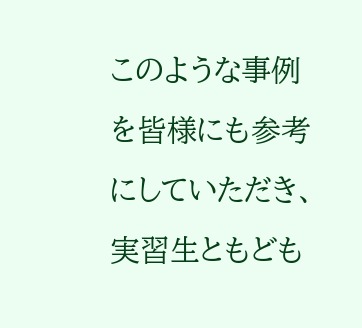このような事例を皆様にも参考にしていただき、実習生ともども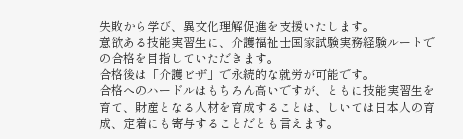失敗から学び、異文化理解促進を支援いたします。
意欲ある技能実習生に、介護福祉士国家試験実務経験ルートでの合格を目指していただきます。
合格後は「介護ビザ」で永続的な就労が可能です。
合格へのハードルはもちろん高いですが、ともに技能実習生を育て、財産となる人材を育成することは、しいては日本人の育成、定着にも寄与することだとも言えます。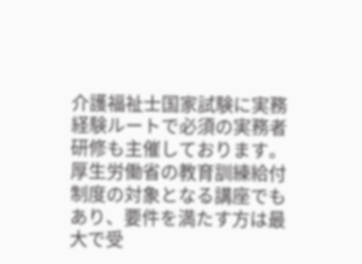介護福祉士国家試験に実務経験ルートで必須の実務者研修も主催しております。
厚生労働省の教育訓練給付制度の対象となる講座でもあり、要件を満たす方は最大で受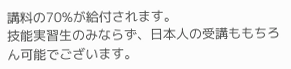講料の70%が給付されます。
技能実習生のみならず、日本人の受講ももちろん可能でございます。